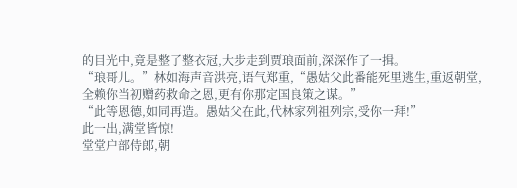的目光中,竟是整了整衣冠,大步走到贾琅面前,深深作了一揖。
“琅哥儿。”林如海声音洪亮,语气郑重,“愚姑父此番能死里逃生,重返朝堂,全赖你当初赠药救命之恩,更有你那定国良策之谋。”
“此等恩德,如同再造。愚姑父在此,代林家列祖列宗,受你一拜!”
此一出,满堂皆惊!
堂堂户部侍郎,朝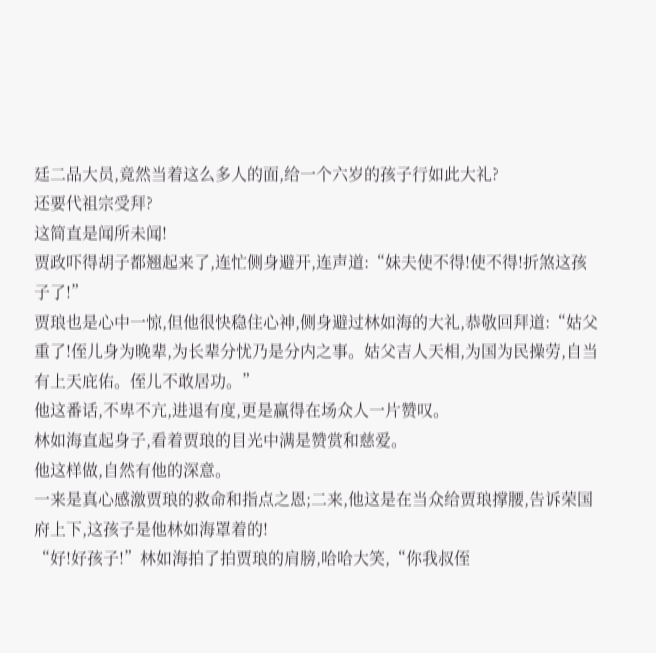廷二品大员,竟然当着这么多人的面,给一个六岁的孩子行如此大礼?
还要代祖宗受拜?
这简直是闻所未闻!
贾政吓得胡子都翘起来了,连忙侧身避开,连声道:“妹夫使不得!使不得!折煞这孩子了!”
贾琅也是心中一惊,但他很快稳住心神,侧身避过林如海的大礼,恭敬回拜道:“姑父重了!侄儿身为晚辈,为长辈分忧乃是分内之事。姑父吉人天相,为国为民操劳,自当有上天庇佑。侄儿不敢居功。”
他这番话,不卑不亢,进退有度,更是赢得在场众人一片赞叹。
林如海直起身子,看着贾琅的目光中满是赞赏和慈爱。
他这样做,自然有他的深意。
一来是真心感激贾琅的救命和指点之恩;二来,他这是在当众给贾琅撑腰,告诉荣国府上下,这孩子是他林如海罩着的!
“好!好孩子!”林如海拍了拍贾琅的肩膀,哈哈大笑,“你我叔侄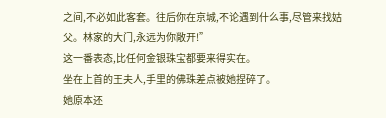之间,不必如此客套。往后你在京城,不论遇到什么事,尽管来找姑父。林家的大门,永远为你敞开!”
这一番表态,比任何金银珠宝都要来得实在。
坐在上首的王夫人,手里的佛珠差点被她捏碎了。
她原本还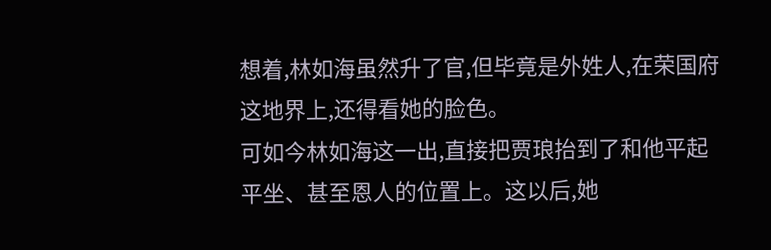想着,林如海虽然升了官,但毕竟是外姓人,在荣国府这地界上,还得看她的脸色。
可如今林如海这一出,直接把贾琅抬到了和他平起平坐、甚至恩人的位置上。这以后,她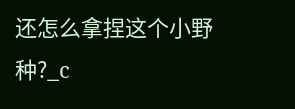还怎么拿捏这个小野种?_c